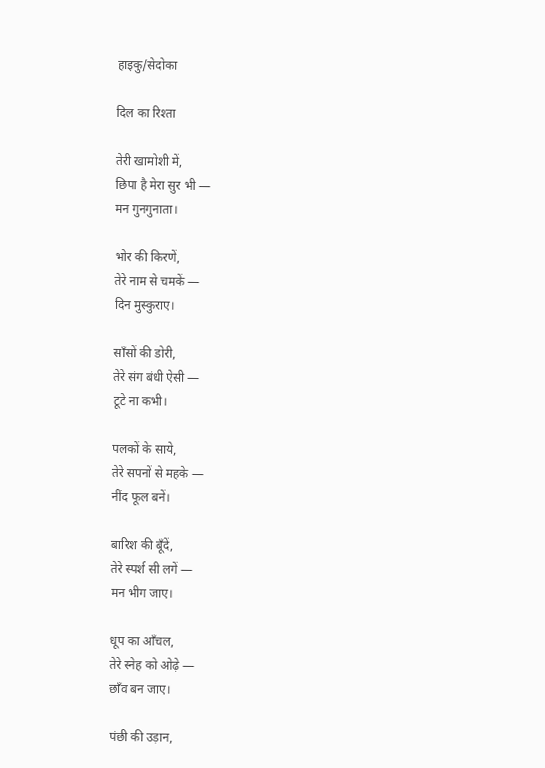हाइकु/सेदोका

दिल का रिश्ता

तेरी खामोशी में,
छिपा है मेरा सुर भी —
मन गुनगुनाता।

भोर की किरणें,
तेरे नाम से चमकें —
दिन मुस्कुराए।

साँसों की डोरी,
तेरे संग बंधी ऐसी —
टूटे ना कभी।

पलकों के साये,
तेरे सपनों से महके —
नींद फूल बनें।

बारिश की बूँदें,
तेरे स्पर्श सी लगें —
मन भीग जाए।

धूप का आँचल,
तेरे स्नेह को ओढ़े —
छाँव बन जाए।

पंछी की उड़ान,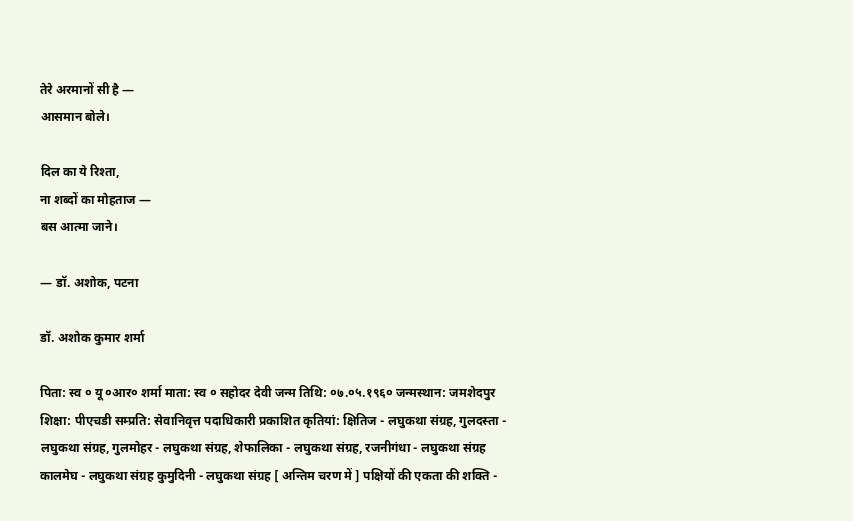तेरे अरमानों सी है —
आसमान बोले।

दिल का ये रिश्ता,
ना शब्दों का मोहताज —
बस आत्मा जाने।

— डॉ. अशोक, पटना

डॉ. अशोक कुमार शर्मा

पिता: स्व ० यू ०आर० शर्मा माता: स्व ० सहोदर देवी जन्म तिथि: ०७.०५.१९६० जन्मस्थान: जमशेदपुर शिक्षा: पीएचडी सम्प्रति: सेवानिवृत्त पदाधिकारी प्रकाशित कृतियां: क्षितिज - लघुकथा संग्रह, गुलदस्ता - लघुकथा संग्रह, गुलमोहर - लघुकथा संग्रह, शेफालिका - लघुकथा संग्रह, रजनीगंधा - लघुकथा संग्रह कालमेघ - लघुकथा संग्रह कुमुदिनी - लघुकथा संग्रह [ अन्तिम चरण में ] पक्षियों की एकता की शक्ति -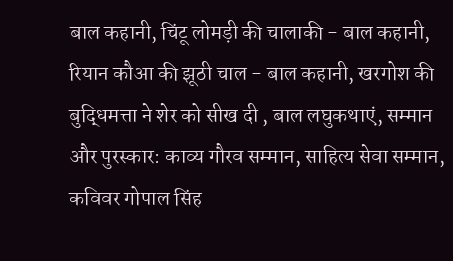बाल कहानी, चिंटू लोमड़ी की चालाकी - बाल कहानी, रियान कौआ की झूठी चाल - बाल कहानी, खरगोश की बुद्धिमत्ता ने शेर को सीख दी , बाल लघुकथाएं, सम्मान और पुरस्कार: काव्य गौरव सम्मान, साहित्य सेवा सम्मान, कविवर गोपाल सिंह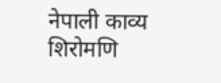नेपाली काव्य शिरोमणि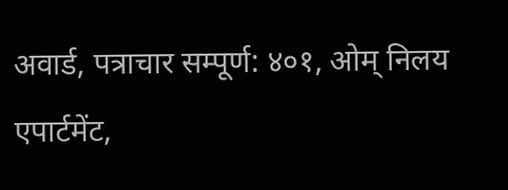अवार्ड, पत्राचार सम्पूर्ण: ४०१, ओम् निलय एपार्टमेंट,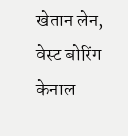खेतान लेन, वेस्ट बोरिंग केनाल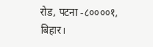रोड, पटना -८००००१, बिहार।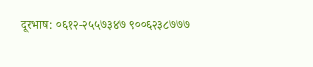दूरभाष: ०६१२-२५५७३४७ ९००६२३८७७७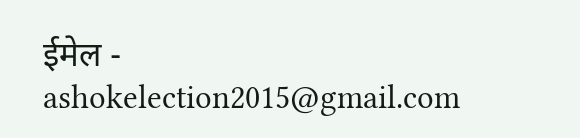ईमेल - ashokelection2015@gmail.com